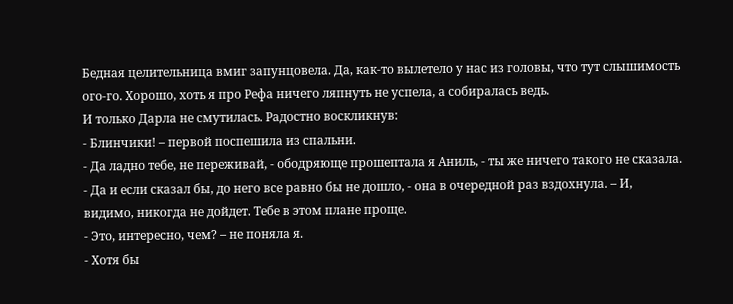Бедная целительница вмиг запунцовела. Да, как-то вылетело у нас из головы, что тут слышимость ого-го. Хорошо, хоть я про Рефа ничего ляпнуть не успела, а собиралась ведь.
И только Дарла не смутилась. Радостно воскликнув:
- Блинчики! – первой поспешила из спальни.
- Да ладно тебе, не переживай, - ободряюще прошептала я Аниль, - ты же ничего такого не сказала.
- Да и если сказал бы, до него все равно бы не дошло, - она в очередной раз вздохнула. – И, видимо, никогда не дойдет. Тебе в этом плане проще.
- Это, интересно, чем? – не поняла я.
- Хотя бы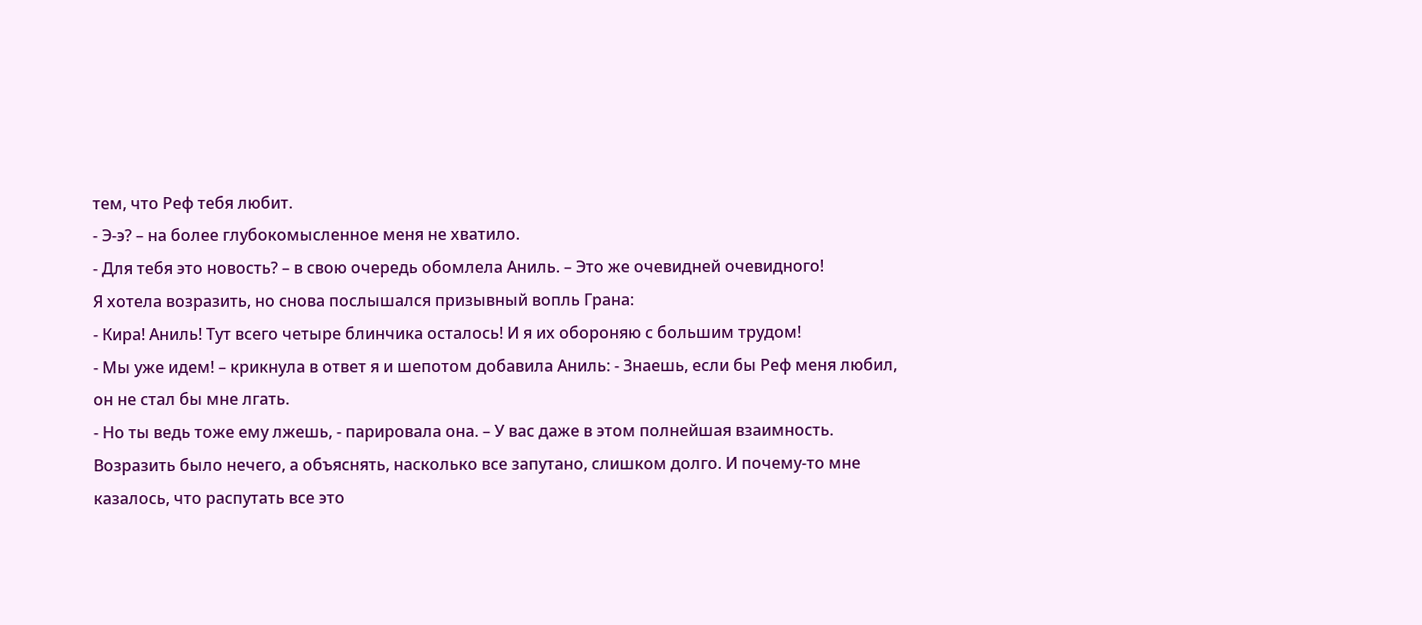тем, что Реф тебя любит.
- Э-э? – на более глубокомысленное меня не хватило.
- Для тебя это новость? – в свою очередь обомлела Аниль. – Это же очевидней очевидного!
Я хотела возразить, но снова послышался призывный вопль Грана:
- Кира! Аниль! Тут всего четыре блинчика осталось! И я их обороняю с большим трудом!
- Мы уже идем! – крикнула в ответ я и шепотом добавила Аниль: - Знаешь, если бы Реф меня любил, он не стал бы мне лгать.
- Но ты ведь тоже ему лжешь, - парировала она. – У вас даже в этом полнейшая взаимность.
Возразить было нечего, а объяснять, насколько все запутано, слишком долго. И почему-то мне казалось, что распутать все это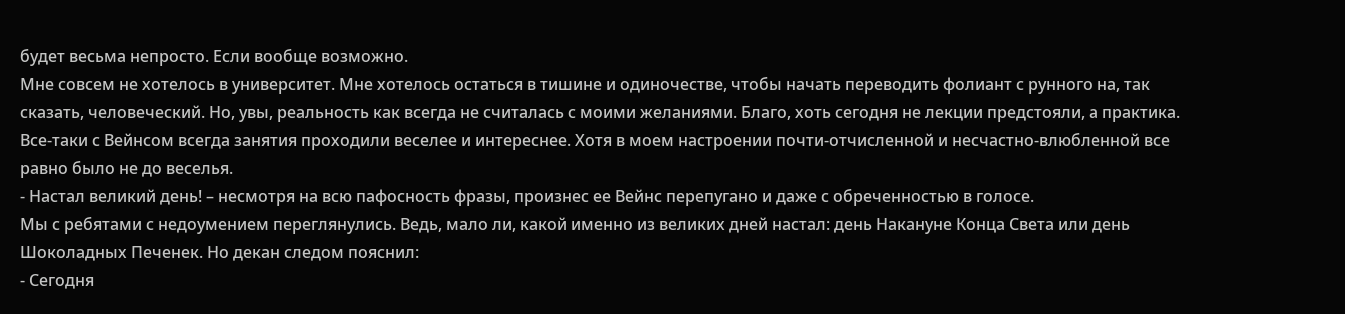будет весьма непросто. Если вообще возможно.
Мне совсем не хотелось в университет. Мне хотелось остаться в тишине и одиночестве, чтобы начать переводить фолиант с рунного на, так сказать, человеческий. Но, увы, реальность как всегда не считалась с моими желаниями. Благо, хоть сегодня не лекции предстояли, а практика. Все-таки с Вейнсом всегда занятия проходили веселее и интереснее. Хотя в моем настроении почти-отчисленной и несчастно-влюбленной все равно было не до веселья.
- Настал великий день! – несмотря на всю пафосность фразы, произнес ее Вейнс перепугано и даже с обреченностью в голосе.
Мы с ребятами с недоумением переглянулись. Ведь, мало ли, какой именно из великих дней настал: день Накануне Конца Света или день Шоколадных Печенек. Но декан следом пояснил:
- Сегодня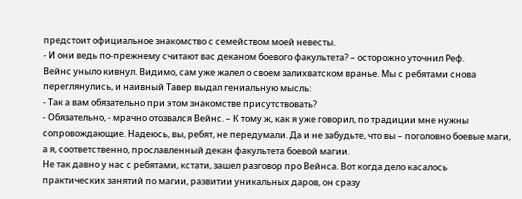предстоит официальное знакомство с семейством моей невесты.
- И они ведь по-прежнему считают вас деканом боевого факультета? – осторожно уточнил Реф.
Вейнс уныло кивнул. Видимо, сам уже жалел о своем залихватском вранье. Мы с ребятами снова переглянулись, и наивный Тавер выдал гениальную мысль:
- Так а вам обязательно при этом знакомстве присутствовать?
- Обязательно, - мрачно отозвался Вейнс. – К тому ж, как я уже говорил, по традиции мне нужны сопровождающие. Надеюсь, вы, ребят, не передумали. Да и не забудьте, что вы – поголовно боевые маги, а я, соответственно, прославленный декан факультета боевой магии.
Не так давно у нас с ребятами, кстати, зашел разговор про Вейнса. Вот когда дело касалось практических занятий по магии, развитии уникальных даров, он сразу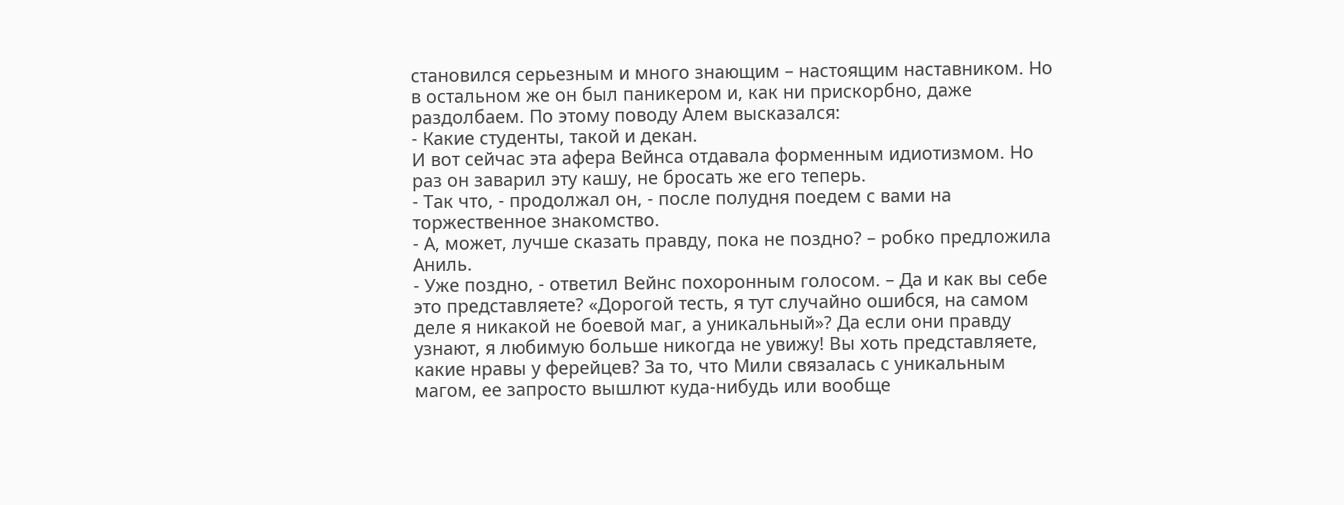становился серьезным и много знающим – настоящим наставником. Но в остальном же он был паникером и, как ни прискорбно, даже раздолбаем. По этому поводу Алем высказался:
- Какие студенты, такой и декан.
И вот сейчас эта афера Вейнса отдавала форменным идиотизмом. Но раз он заварил эту кашу, не бросать же его теперь.
- Так что, - продолжал он, - после полудня поедем с вами на торжественное знакомство.
- А, может, лучше сказать правду, пока не поздно? – робко предложила Аниль.
- Уже поздно, - ответил Вейнс похоронным голосом. – Да и как вы себе это представляете? «Дорогой тесть, я тут случайно ошибся, на самом деле я никакой не боевой маг, а уникальный»? Да если они правду узнают, я любимую больше никогда не увижу! Вы хоть представляете, какие нравы у ферейцев? За то, что Мили связалась с уникальным магом, ее запросто вышлют куда-нибудь или вообще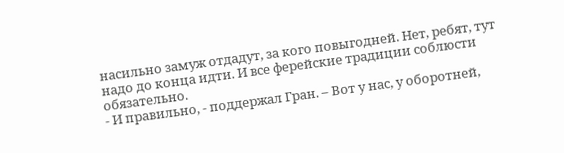насильно замуж отдадут, за кого повыгодней. Нет, ребят, тут надо до конца идти. И все ферейские традиции соблюсти обязательно.
- И правильно, - поддержал Гран. – Вот у нас, у оборотней,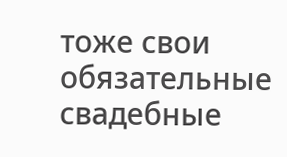тоже свои обязательные свадебные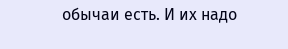обычаи есть. И их надо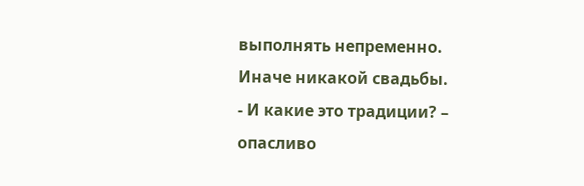выполнять непременно. Иначе никакой свадьбы.
- И какие это традиции? – опасливо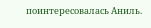поинтересовалась Аниль.